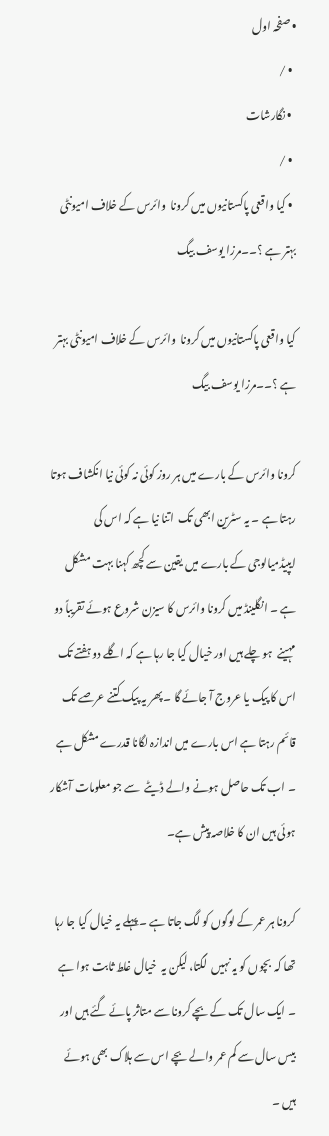• صفحہ اول
  • /
  • نگارشات
  • /
  • کیا واقعی پاکستانیوں میں کرونا  وائرس کے خلاف امیونٹی بہتر ہے ؟۔۔مرزا یوسف بیگ

کیا واقعی پاکستانیوں میں کرونا  وائرس کے خلاف امیونٹی بہتر ہے ؟۔۔مرزا یوسف بیگ

کرونا وائرس کے بارے میں ہر روز کوئی نہ کوئی نیا انکشاف ہوتا رہتا ہے ۔ یہ سٹرین ابھی تک  اتنا نیا ہے کہ اس کی ایپیڈمیالوجی کے بارے میں یقین سے کچھ کہنا بہت مشکل ہے ۔ انگلینڈ میں کرونا وائرس کا سیزن شروع ہوئے تقریباً دو  مہینے  ہو چلے ہیں اور خیال کیا جا رہا ہے کہ اگلے دو ہفتے تک اس کا پیک یا عروج آ جائے گا ۔ پھر یہ پیک کتنے عرصے تک قائم رہتا ہے اس بارے میں اندازہ لگانا قدرے مشکل ہے ۔ اب تک حاصل ہونے والے ڈیٹے  سے جو معلومات آشکار ہوئی ہیں ان کا خلاصہ پیش ہے۔

کرونا ہر عمر کے لوگوں کو لگ جاتا ہے ۔ پہلے یہ خیال کیا جا رہا تھا کہ  بچوں کو یہ نہیں  لگتا، لیکن یہ  خیال غلط ثابت ہوا ہے ۔ ایک سال تک کے بچے کرونا سے متاثر پائے گئے ہیں اور بیس سال سے کم عمر والے بچے اس سے ہلاک بھی ہوئے ہیں ۔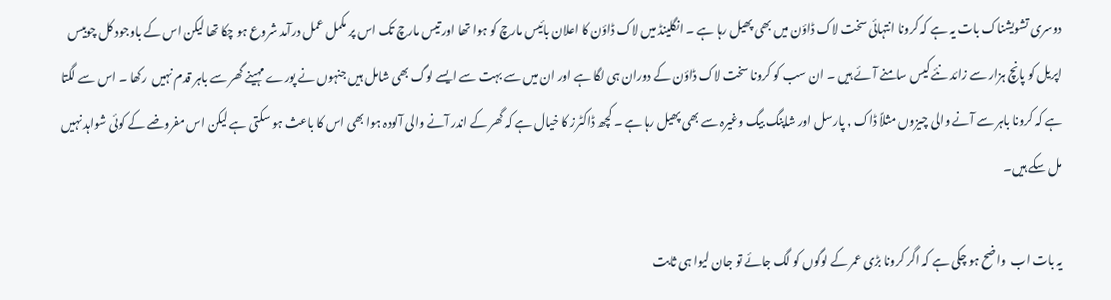دوسری تشویشناک بات یہ ہے کہ کرونا انتہائی سخت لاک ڈاؤن میں بھی پھیل رہا ہے ۔ انگلینڈ میں لاک ڈاؤن کا اعلان بائیس مارچ کو ہوا تھا اور تیس مارچ تک اس پر مکمل عمل درآمد شروع ہو چکا تھا لیکن اس کے باوجود کل چوبیس اپریل کو پانچ ہزار سے زائد نئے کیس سامنے آئے ہیں ۔ ان سب کو کرونا سخت لاک ڈاؤن کے دوران ہی لگا ہے اور ان میں سے بہت سے ایسے لوگ بھی شامل ہیں جنہوں نے پورے مہینے گھر سے باہر قدم نہیں  رکھا ۔ اس سے لگتا ہے کہ کرونا باہر سے آنے والی چیزوں مثلاً ڈاک , پارسل اور شاپنگ بیگ وغیرہ سے بھی پھیل رہا ہے ۔ کچھ ڈاکٹرز کا خیال ہے کہ گھر کے اندر آنے والی آلودہ ہوا بھی اس کا باعث ہو سکتی ہے لیکن اس مفروضے کے کوئی شواہد نہیں  مل سکے ہیں۔

یہ بات اب  واضح ہو چکی ہے کہ اگر کرونا بڑی عمر کے لوگوں کو لگ جائے تو جان لیوا ہی ثابت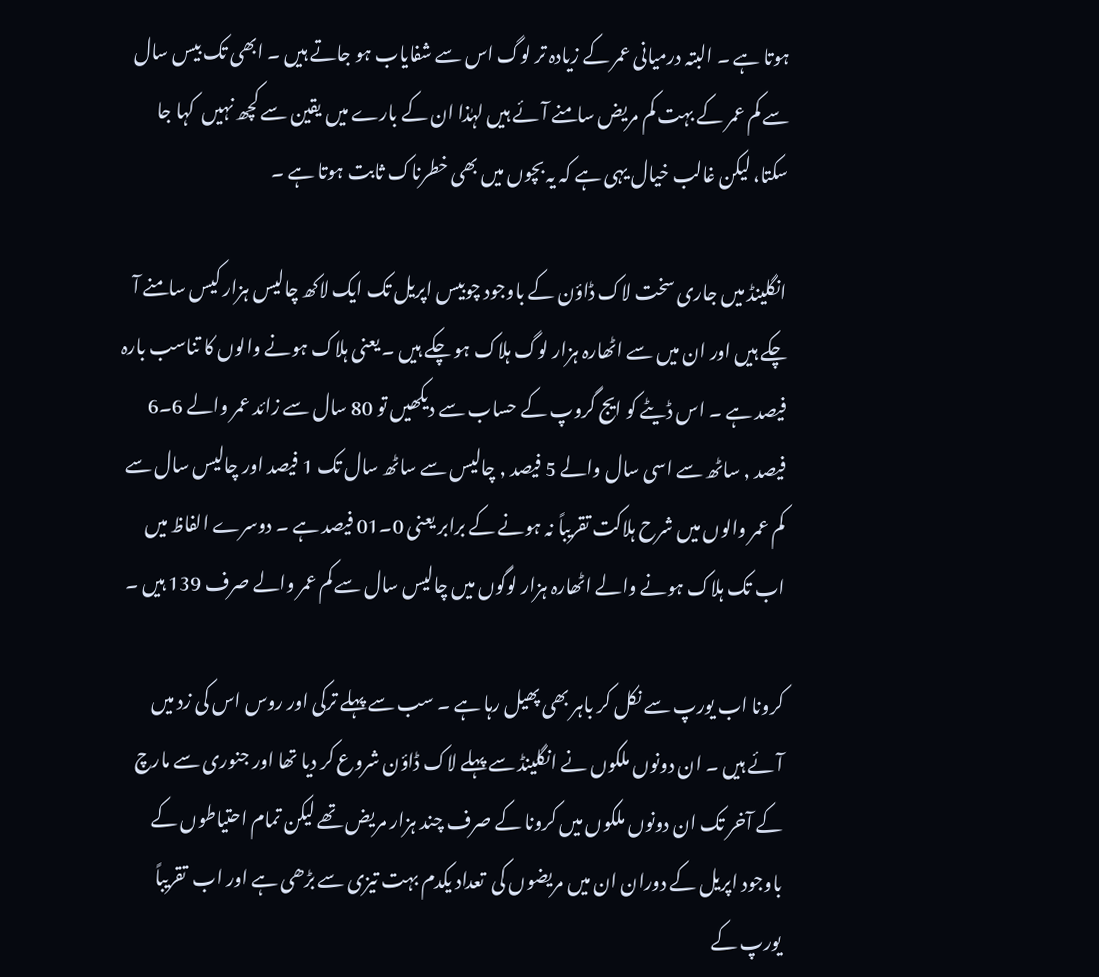ہوتا ہے ۔ البتہ درمیانی عمر کے زیادہ تر لوگ اس سے شفایاب ہو جاتے ہیں ۔ ابھی تک بیس سال سے کم عمر کے بہت کم مریض سامنے آئے ہیں لہٰذا ان کے بارے میں یقین سے کچھ نہیں  کہا جا سکتا، لیکن غالب خیال یہی ہے کہ یہ بچوں میں بھی خطرناک ثابت ہوتا ہے ۔

انگلینڈ میں جاری سخت لاک ڈاؤن کے باوجود چوبیس اپریل تک ایک لاکھ چالیس ہزار کیس سامنے آ چکے ہیں اور ان میں سے اٹھارہ ہزار لوگ ہلاک ہو چکے ہیں ۔ یعنی ہلاک ہونے والوں کا تناسب بارہ فیصد ہے ۔ اس ڈیٹے کو ایج گروپ کے حساب سے دیکھیں تو 80 سال سے زائد عمر والے 6۔6 فیصد , ساٹھ سے اسی سال والے 5 فیصد , چالیس سے ساٹھ سال تک 1 فیصد اور چالیس سال سے کم عمر والوں میں شرح ہلاکت تقریباً نہ ہونے کے برابر یعنی 0۔01 فیصد ہے ۔ دوسرے الفاظ میں اب تک ہلاک ہونے والے اٹھارہ ہزار لوگوں میں چالیس سال سے کم عمر والے صرف 139 ہیں ۔

کرونا اب یورپ سے نکل کر باہر بھی پھیل رہا ہے ۔ سب سے پہلے ترکی اور روس اس کی زد میں آئے ہیں ۔ ان دونوں ملکوں نے انگلینڈ سے پہلے لاک ڈاؤن شروع کر دیا تھا اور جنوری سے مارچ کے آخر تک ان دونوں ملکوں میں کرونا کے صرف چند ہزار مریض تھے لیکن تمام احتیاطوں کے باوجود اپریل کے دوران ان میں مریضوں کی  تعداد یکدم بہت تیزی سے بڑھی ہے اور اب  تقریباً یورپ کے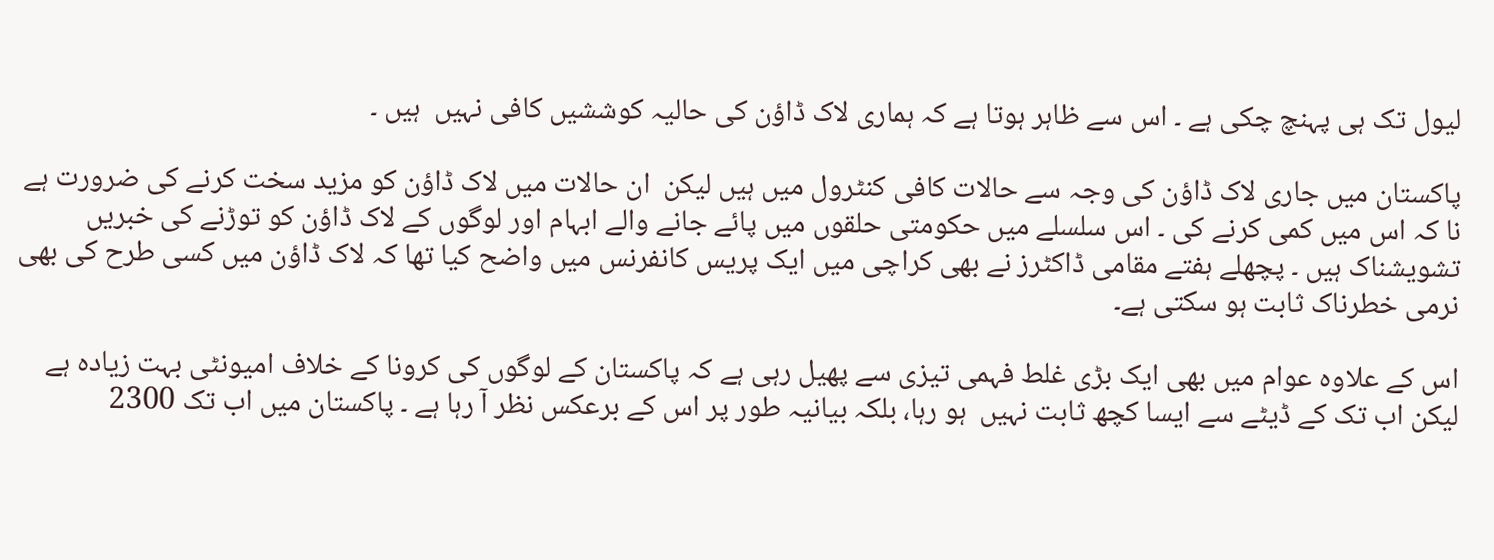لیول تک ہی پہنچ چکی ہے ۔ اس سے ظاہر ہوتا ہے کہ ہماری لاک ڈاؤن کی حالیہ کوششیں کافی نہیں  ہیں ۔

پاکستان میں جاری لاک ڈاؤن کی وجہ سے حالات کافی کنٹرول میں ہیں لیکن  ان حالات میں لاک ڈاؤن کو مزید سخت کرنے کی ضرورت ہے نا کہ اس میں کمی کرنے کی ۔ اس سلسلے میں حکومتی حلقوں میں پائے جانے والے ابہام اور لوگوں کے لاک ڈاؤن کو توڑنے کی خبریں تشویشناک ہیں ۔ پچھلے ہفتے مقامی ڈاکٹرز نے بھی کراچی میں ایک پریس کانفرنس میں واضح کیا تھا کہ لاک ڈاؤن میں کسی طرح کی بھی نرمی خطرناک ثابت ہو سکتی ہے۔

اس کے علاوہ عوام میں بھی ایک بڑی غلط فہمی تیزی سے پھیل رہی ہے کہ پاکستان کے لوگوں کی کرونا کے خلاف امیونٹی بہت زیادہ ہے لیکن اب تک کے ڈیٹے سے ایسا کچھ ثابت نہیں  ہو رہا، بلکہ بیانیہ طور پر اس کے برعکس نظر آ رہا ہے ۔ پاکستان میں اب تک 2300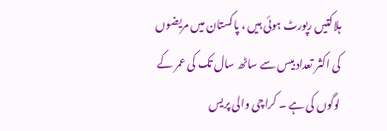ہلاکتیں رپورٹ ہوئی ہیں ، پاکستان میں مریضوں کی اکثر تعداد بیس سے ساٹھ سال تک کی عمر کے لوگوں کی ہے ۔ کراچی والی پریس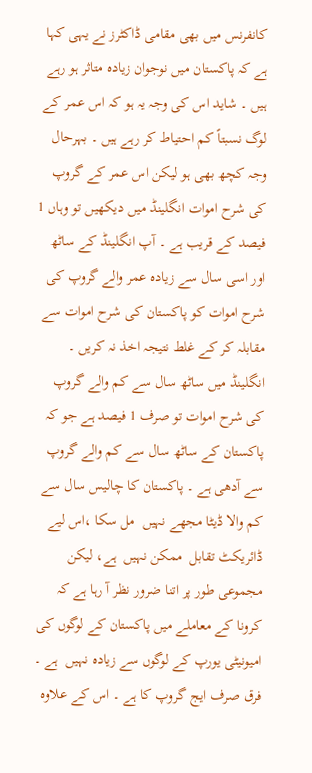کانفرنس میں بھی مقامی ڈاکٹرز نے یہی کہا ہے کہ پاکستان میں نوجوان زیادہ متاثر ہو رہے ہیں ۔ شاید اس کی وجہ یہ ہو کہ اس عمر کے لوگ نسبتاً کم احتیاط کر رہے ہیں ۔ بہرحال وجہ کچھ بھی ہو لیکن اس عمر کے گروپ کی شرح اموات انگلینڈ میں دیکھیں تو وہاں 1 فیصد کے قریب ہے ۔ آپ انگلینڈ کے ساٹھ اور اسی سال سے زیادہ عمر والے گروپ کی شرح اموات کو پاکستان کی شرح اموات سے مقابلہ کر کے غلط نتیجہ اخذ نہ کریں ۔ انگلینڈ میں ساٹھ سال سے کم والے گروپ کی شرح اموات تو صرف 1 فیصد ہے جو کہ پاکستان کے ساٹھ سال سے کم والے گروپ سے آدھی ہے ۔ پاکستان کا چالیس سال سے کم والا ڈیٹا مجھے نہیں  مل سکا ،اس لیے ڈائریکٹ تقابل  ممکن نہیں  ہے، لیکن مجموعی طور پر اتنا ضرور نظر آ رہا ہے کہ کرونا کے معاملے میں پاکستان کے لوگوں کی امیونیٹی یورپ کے لوگوں سے زیادہ نہیں  ہے ۔ فرق صرف ایج گروپ کا ہے ۔ اس کے علاوہ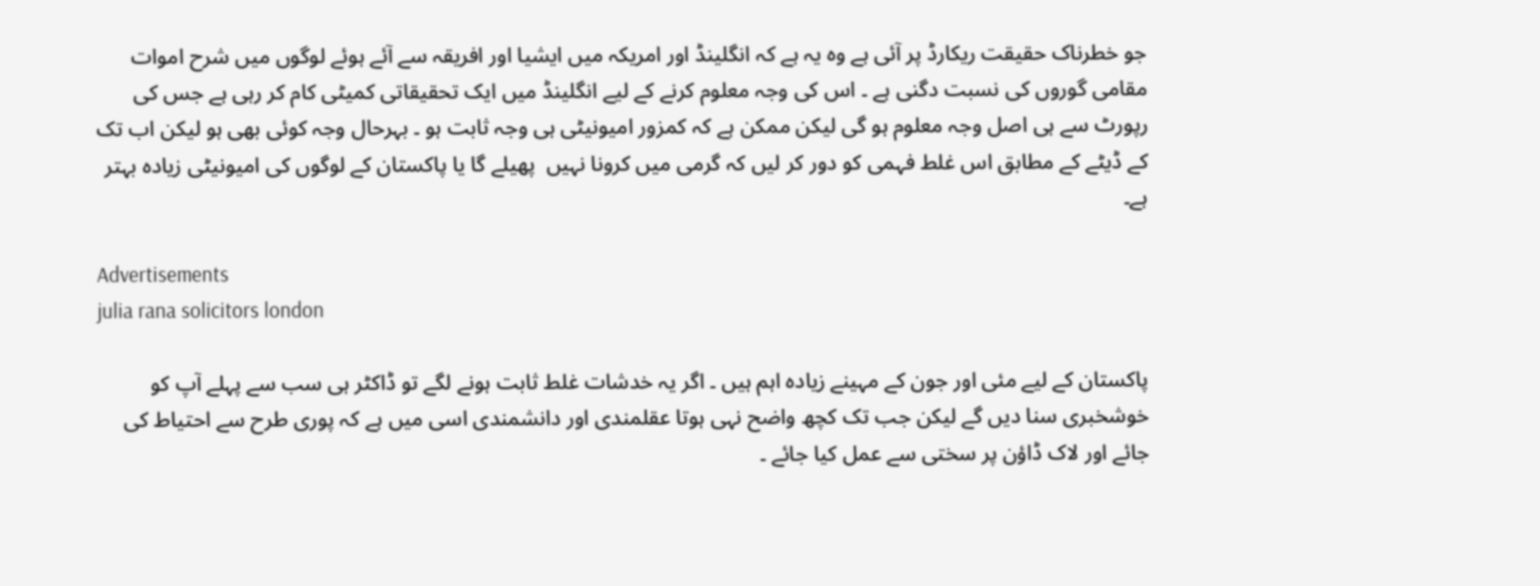جو خطرناک حقیقت ریکارڈ پر آئی ہے وہ یہ ہے کہ انگلینڈ اور امریکہ میں ایشیا اور افریقہ سے آئے ہوئے لوگوں میں شرح اموات مقامی گوروں کی نسبت دگنی ہے ۔ اس کی وجہ معلوم کرنے کے لیے انگلینڈ میں ایک تحقیقاتی کمیٹی کام کر رہی ہے جس کی رپورٹ سے ہی اصل وجہ معلوم ہو گی لیکن ممکن ہے کہ کمزور امیونیٹی ہی وجہ ثابت ہو ۔ بہرحال وجہ کوئی بھی ہو لیکن اب تک کے ڈیٹے کے مطابق اس غلط فہمی کو دور کر لیں کہ گرمی میں کرونا نہیں  پھیلے گا یا پاکستان کے لوگوں کی امیونیٹی زیادہ بہتر ہے۔

Advertisements
julia rana solicitors london

پاکستان کے لیے مئی اور جون کے مہینے زیادہ اہم ہیں ۔ اگر یہ خدشات غلط ثابت ہونے لگے تو ڈاکٹر ہی سب سے پہلے آپ کو خوشخبری سنا دیں گے لیکن جب تک کچھ واضح نہی ہوتا عقلمندی اور دانشمندی اسی میں ہے کہ پوری طرح سے احتیاط کی جائے اور لاک ڈاؤن پر سختی سے عمل کیا جائے ۔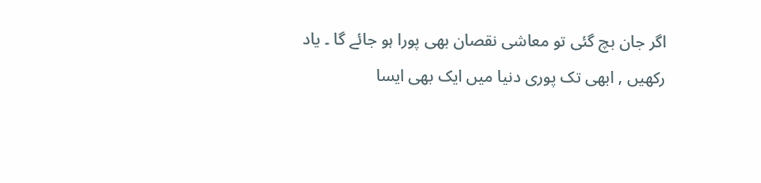اگر جان بچ گئی تو معاشی نقصان بھی پورا ہو جائے گا ۔ یاد رکھیں , ابھی تک پوری دنیا میں ایک بھی ایسا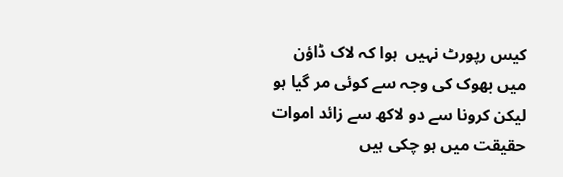کیس رپورٹ نہیں  ہوا کہ لاک ڈاؤن میں بھوک کی وجہ سے کوئی مر گیا ہو لیکن کرونا سے دو لاکھ سے زائد اموات حقیقت میں ہو چکی ہیں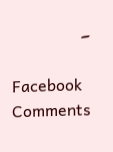۔

Facebook Comments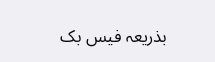بذریعہ فیس بک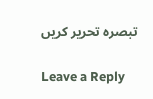تبصرہ تحریر کریں

Leave a Reply